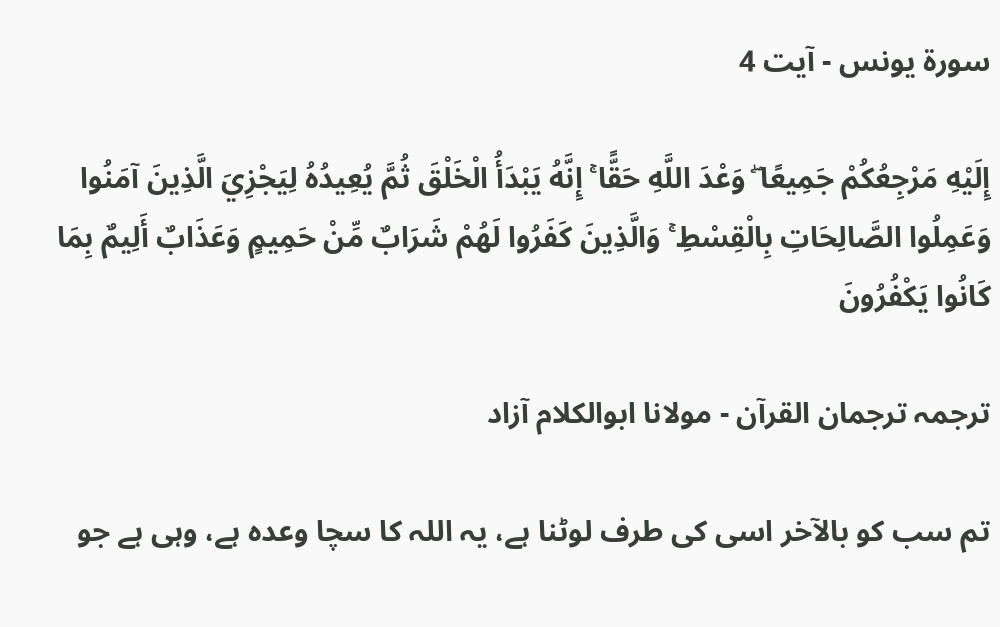سورة یونس - آیت 4

إِلَيْهِ مَرْجِعُكُمْ جَمِيعًا ۖ وَعْدَ اللَّهِ حَقًّا ۚ إِنَّهُ يَبْدَأُ الْخَلْقَ ثُمَّ يُعِيدُهُ لِيَجْزِيَ الَّذِينَ آمَنُوا وَعَمِلُوا الصَّالِحَاتِ بِالْقِسْطِ ۚ وَالَّذِينَ كَفَرُوا لَهُمْ شَرَابٌ مِّنْ حَمِيمٍ وَعَذَابٌ أَلِيمٌ بِمَا كَانُوا يَكْفُرُونَ

ترجمہ ترجمان القرآن - مولانا ابوالکلام آزاد

تم سب کو بالآخر اسی کی طرف لوٹنا ہے، یہ اللہ کا سچا وعدہ ہے، وہی ہے جو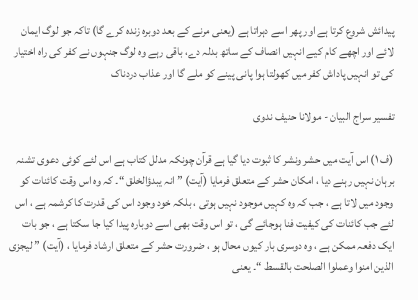پیدائش شروع کرتا ہے اور پھر اسے دہراتا ہے (یعنی مرنے کے بعد دوبرہ زندہ کرے گا) تاکہ جو لوگ ایمان لائے اور اچھے کام کیے انہیں انصاف کے ساتھ بدلہ دے، باقی رہے وہ لوگ جنہوں نے کفر کی راہ اختیار کی تو انہیں پاداش کفر میں کھولتا ہوا پانی پینے کو ملے گا اور عذاب دردناک

تفسیر سراج البیان - مولانا حنیف ندوی

(ف ١) اس آیت میں حشر ونشر کا ثبوت دیا گیا ہے قرآن چونکہ مدلل کتاب ہے اس لئے کوئی دعوی تشنہ برہان نہیں رہنے دیا ، امکان حشر کے متعلق فرمایا (آیت) ” انہ یبدؤالخلق “۔ کہ وہ اس وقت کائنات کو وجود میں لاتا ہے ، جب کہ وہ کہیں موجود نہیں ہوتی ، بلکہ خود وجود اس کی قدرت کا کرشمہ ہے ، اس لئے جب کائنات کی کیفیت فنا ہوجائے گی ، تو اس وقت بھی اسے دوبارہ پیدا کیا جا سکتا ہے ، جو بات ایک دفعہ ممکن ہے ، وہ دوسری بار کیوں محال ہو ، ضرورت حشر کے متعلق ارشاد فرمایا ، (آیت) ” لیجزی الذین امنوا وعملوا الصلحت بالقسط “۔ یعنی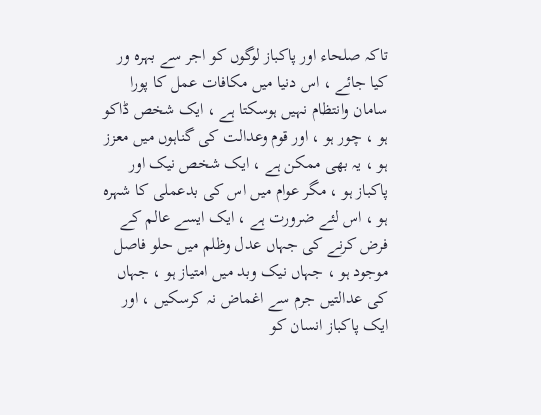تاکہ صلحاء اور پاکباز لوگوں کو اجر سے بہرہ ور کیا جائے ، اس دنیا میں مکافات عمل کا پورا سامان وانتظام نہیں ہوسکتا ہے ، ایک شخص ڈاکو ہو ، چور ہو ، اور قوم وعدالت کی گناہوں میں معزز ہو ، یہ بھی ممکن ہے ، ایک شخص نیک اور پاکباز ہو ، مگر عوام میں اس کی بدعملی کا شہرہ ہو ، اس لئے ضرورت ہے ، ایک ایسے عالم کے فرض کرنے کی جہاں عدل وظلم میں حلو فاصل موجود ہو ، جہاں نیک وبد میں امتیاز ہو ، جہاں کی عدالتیں جرم سے اغماض نہ کرسکیں ، اور ایک پاکباز انسان کو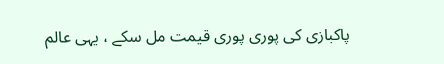پاکبازی کی پوری پوری قیمت مل سکے ، یہی عالم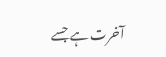آخرت ہے جسے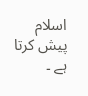اسلام پیش کرتا ہے ۔